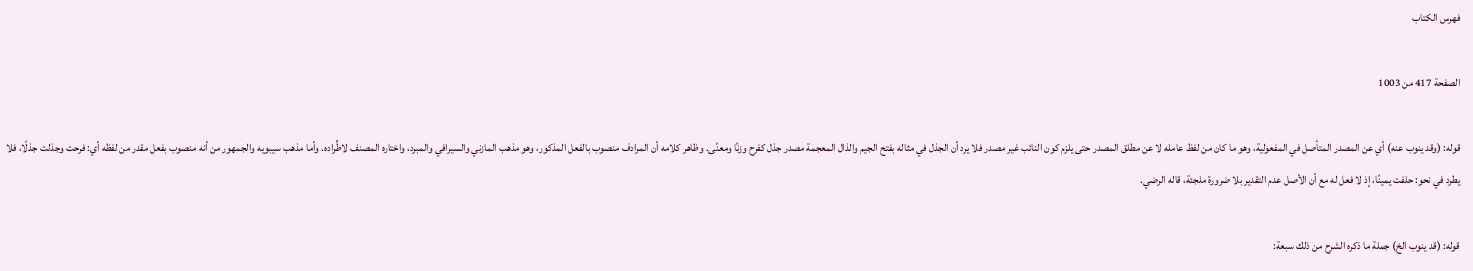فهرس الكتاب

الصفحة 417 من 1003

قوله: (وقد ينوب عنه) أي عن المصدر المتأصل في المفعولية، وهو ما كان من لفظ عامله لا عن مطلق المصدر حتى يلزم كون النائب غير مصدر فلا يرد أن الجذل في مثاله بفتح الجيم والذال المعجمة مصدر جذل كفرح وزنًا ومعنًى. وظاهر كلامه أن المرادف منصوب بالفعل المذكور، وهو مذهب المازني والسيرافي والمبرد، واختاره المصنف لاطِّراده. وأما مذهب سيبويه والجمهور من أنه منصوب بفعل مقدر من لفظه أي: فرحت وجذلت جذلًا، فلا يطرد في نحو: حلفت يمينًا، إذ لا فعل له مع أن الأصل عدم التقدير بلا ضرورة ملجئة، قاله الرضي.

قوله: (قد ينوب الخ) جملة ما ذكره الشرح من ذلك سبعة: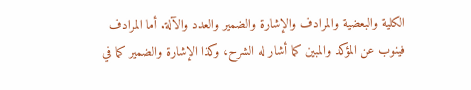الكلية والبعضية والمرادف والإشارة والضمير والعدد والآلة. أما المرادف فينوب عن المؤكد والمبين كما أشار له الشرح، وكذا الإشارة والضمير كما في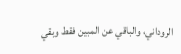الروداني، والباقي عن المبين فقط وبقي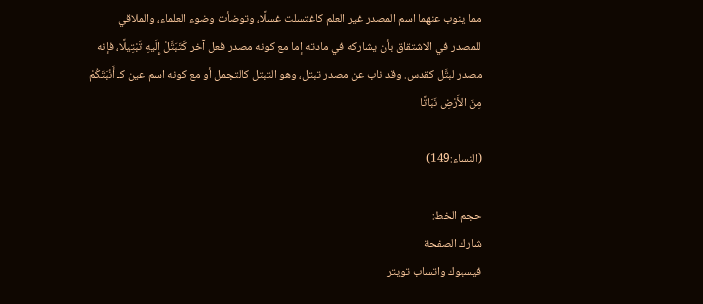مما ينوب عنهما اسم المصدر غير العلم كاغتسلت غسلًا، وتوضأت وضوء العلماء، والملاقي للمصدر في الاشتقاق بأن يشاركه في مادته إما مع كونه مصدر فعل آخر كَتَبَتَّلْ إِلَيهِ تَبْتِيلًا، فإنه مصدر لبتَّل كقدس. وقد ناب عن مصدر تبتل، وهو التبتل كالتجمل أو مع كونه اسم عين كـ أَنْبَتَكُمْ مِنَ الأَرْضِ نَبَاتًا

(النساء:149)

حجم الخط:
شارك الصفحة
فيسبوك واتساب تويتر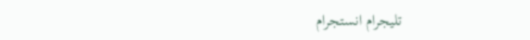تليجرام انستجرام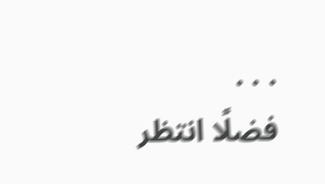. . .
فضلًا انتظر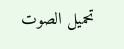تحميل الصوت